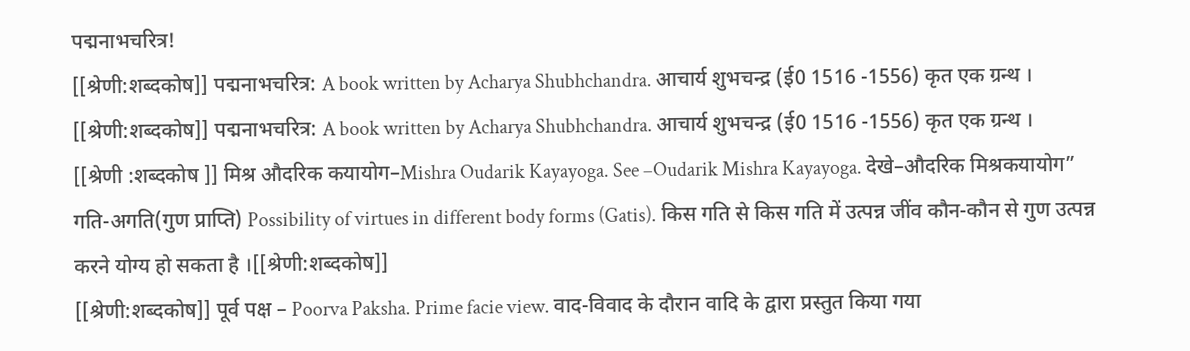पद्मनाभचरित्र!
[[श्रेणी:शब्दकोष]] पद्मनाभचरित्र: A book written by Acharya Shubhchandra. आचार्य शुभचन्द्र (ई0 1516 -1556) कृत एक ग्रन्थ ।
[[श्रेणी:शब्दकोष]] पद्मनाभचरित्र: A book written by Acharya Shubhchandra. आचार्य शुभचन्द्र (ई0 1516 -1556) कृत एक ग्रन्थ ।
[[श्रेणी :शब्दकोष ]] मिश्र औदरिक कयायोग–Mishra Oudarik Kayayoga. See –Oudarik Mishra Kayayoga. देखे–औदरिक मिश्रकयायोग”
गति-अगति(गुण प्राप्ति) Possibility of virtues in different body forms (Gatis). किस गति से किस गति में उत्पन्न जींव कौन-कौन से गुण उत्पन्न करने योग्य हो सकता है ।[[श्रेणी:शब्दकोष]]
[[श्रेणी:शब्दकोष]] पूर्व पक्ष – Poorva Paksha. Prime facie view. वाद-विवाद के दौरान वादि के द्वारा प्रस्तुत किया गया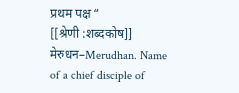प्रथम पक्ष “
[[श्रेणी :शब्दकोष]] मेरुधन–Merudhan. Name of a chief disciple of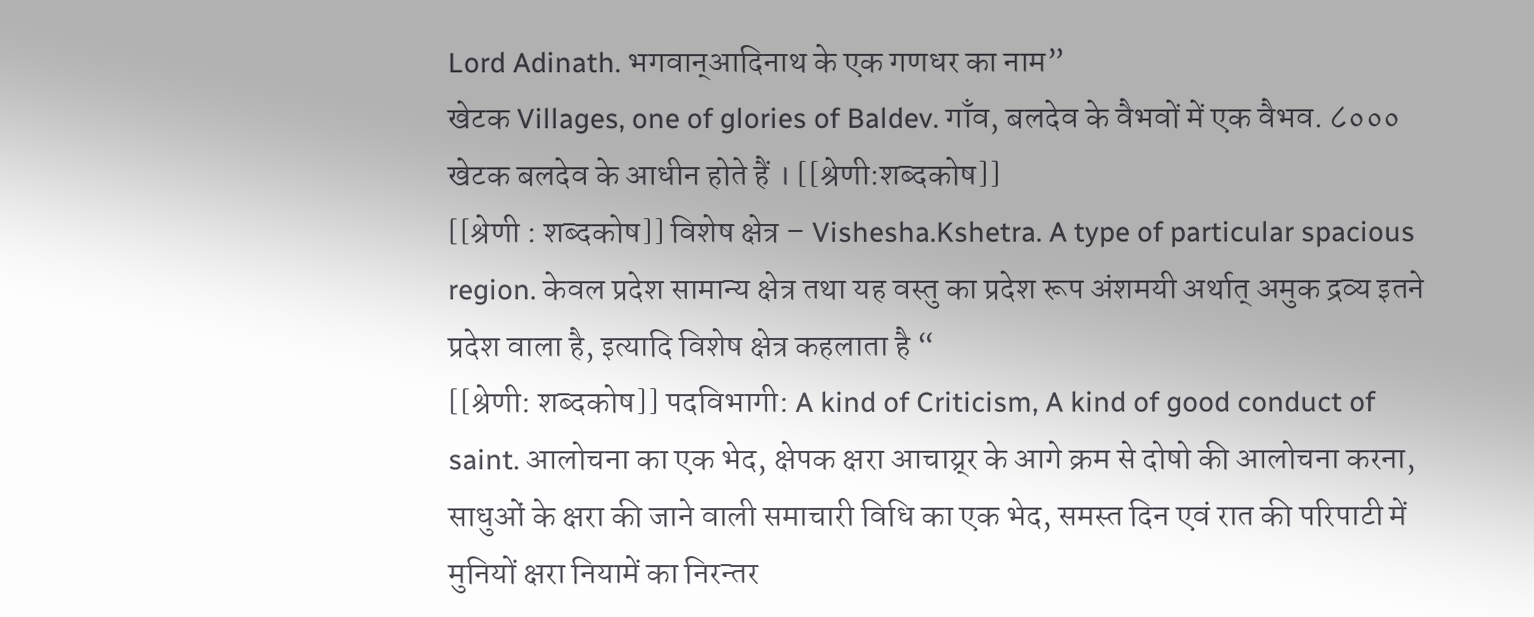Lord Adinath. भगवान्आदिनाथ के एक गणधर का नाम”
खेटक Villages, one of glories of Baldev. गाँव, बलदेव के वैभवों में एक वैभव. ८००० खेटक बलदेव के आधीन होते हैं । [[श्रेणी:शब्दकोष]]
[[श्रेणी : शब्दकोष]] विशेष क्षेत्र – Vishesha.Kshetra. A type of particular spacious region. केवल प्रदेश सामान्य क्षेत्र तथा यह वस्तु का प्रदेश रूप अंशमयी अर्थात् अमुक द्रव्य इतने प्रदेश वाला है, इत्यादि विशेष क्षेत्र कहलाता है “
[[श्रेणी: शब्दकोष]] पदविभागी: A kind of Criticism, A kind of good conduct of saint. आलोचना का एक भेद, क्षेपक क्षरा आचाय्र्र के आगे क्रम से दोषो की आलोचना करना, साधुओं के क्षरा की जाने वाली समाचारी विधि का एक भेद, समस्त दिन एवं रात की परिपाटी में मुनियों क्षरा नियामें का निरन्तर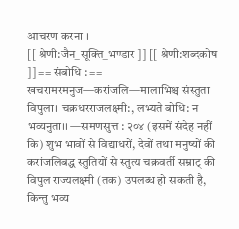आचरण करना ।
[[ श्रेणी:जैन_सूक्ति_भण्डार ]] [[ श्रेणी:शब्दकोष ]] == संबोधि : == खचरामरमनुज—करांजलि—मालाभिश्च संस्तुता विपुला। चक्रधरराजलक्ष्मी:, लभ्यते बोधि: न भव्यनुता।। —समणसुत्त : २०४ (इसमें संदेह नहीं कि) शुभ भावों से विद्याधरों, देवों तथा मनुष्यों की करांजलिबद्ध स्तुतियों से स्तुत्य चक्रवर्ती सम्राट् की विपुल राज्यलक्ष्मी (तक) उपलब्ध हो सकती है, किन्तु भव्य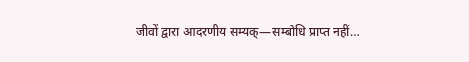जीवों द्वारा आदरणीय सम्यक्—सम्बोधि प्राप्त नहीं…